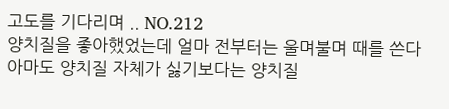고도를 기다리며 .. NO.212
양치질을 좋아했었는데 얼마 전부터는 울며불며 때를 쓴다
아마도 양치질 자체가 싫기보다는 양치질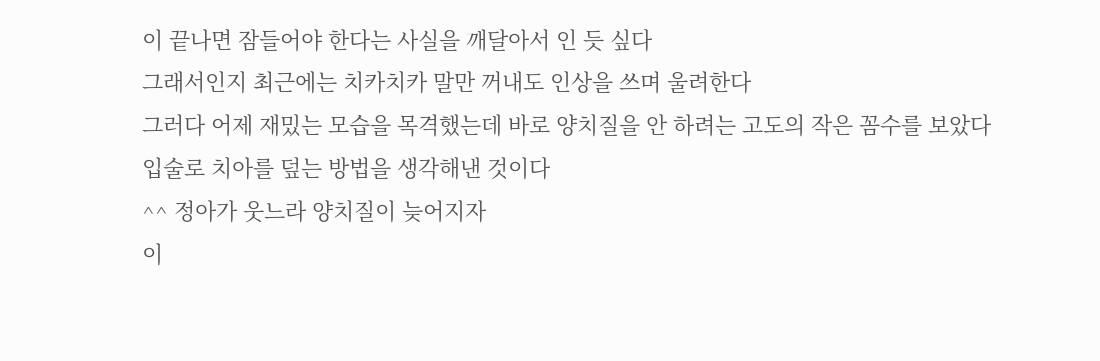이 끝나면 잠들어야 한다는 사실을 깨달아서 인 듯 싶다
그래서인지 최근에는 치카치카 말만 꺼내도 인상을 쓰며 울려한다
그러다 어제 재밌는 모습을 목격했는데 바로 양치질을 안 하려는 고도의 작은 꼼수를 보았다
입술로 치아를 덮는 방법을 생각해낸 것이다
^^ 정아가 웃느라 양치질이 늦어지자
이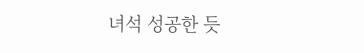녀석 성공한 듯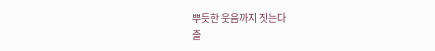뿌듯한 웃음까지 짓는다
즐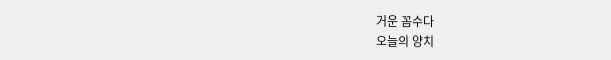거운 꼼수다
오늘의 양치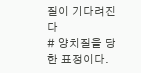질이 기다려진다
# 양치질을 당한 표정이다.